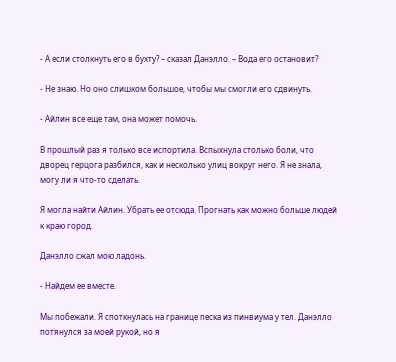- А если столкнуть его в бухту? – сказал Данэлло. – Вода его остановит?

- Не знаю. Но оно слишком большое, чтобы мы смогли его сдвинуть.

- Айлин все еще там, она может помочь.

В прошлый раз я только все испортила. Вспыхнула столько боли, что дворец герцога разбился, как и несколько улиц вокруг него. Я не знала, могу ли я что-то сделать.

Я могла найти Айлин. Убрать ее отсюда. Прогнать как можно больше людей к краю город.

Данэлло сжал мою ладонь.

- Найдем ее вместе.

Мы побежали. Я споткнулась на границе песка из пинвиума у тел. Данэлло потянулся за моей рукой, но я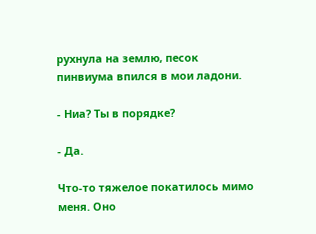рухнула на землю, песок пинвиума впился в мои ладони.

- Ниа? Ты в порядке?

- Да.

Что-то тяжелое покатилось мимо меня. Оно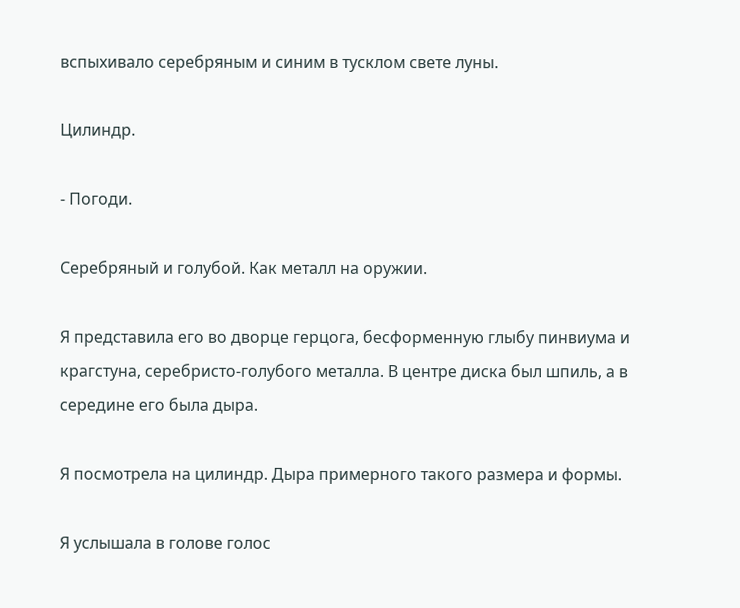вспыхивало серебряным и синим в тусклом свете луны.

Цилиндр.

- Погоди.

Серебряный и голубой. Как металл на оружии.

Я представила его во дворце герцога, бесформенную глыбу пинвиума и крагстуна, серебристо-голубого металла. В центре диска был шпиль, а в середине его была дыра.

Я посмотрела на цилиндр. Дыра примерного такого размера и формы.

Я услышала в голове голос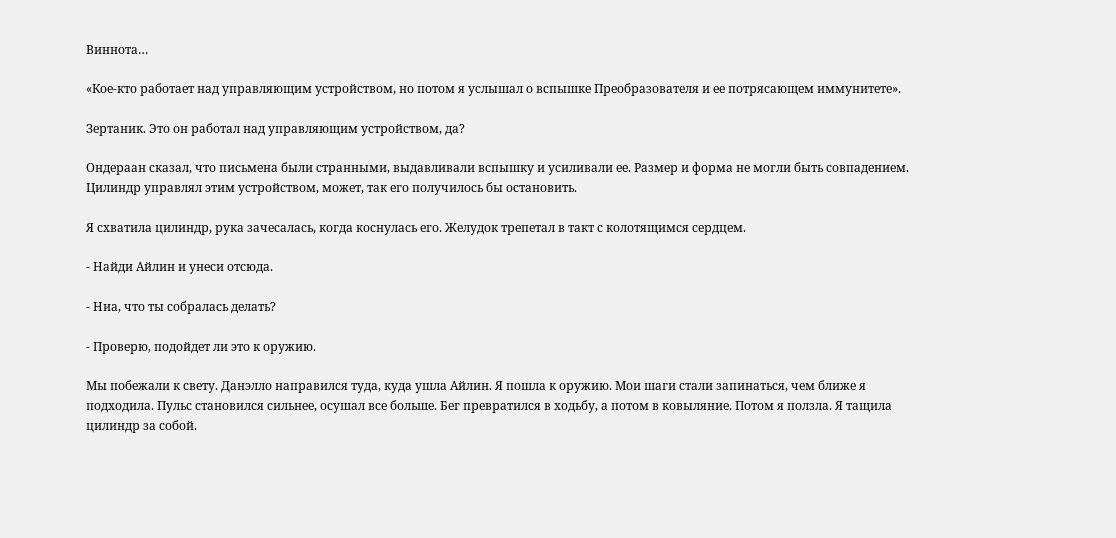Виннота…

«Кое-кто работает над управляющим устройством, но потом я услышал о вспышке Преобразователя и ее потрясающем иммунитете».

Зертаник. Это он работал над управляющим устройством, да?

Ондераан сказал, что письмена были странными, выдавливали вспышку и усиливали ее. Размер и форма не могли быть совпадением. Цилиндр управлял этим устройством, может, так его получилось бы остановить.

Я схватила цилиндр, рука зачесалась, когда коснулась его. Желудок трепетал в такт с колотящимся сердцем.

- Найди Айлин и унеси отсюда.

- Ниа, что ты собралась делать?

- Проверю, подойдет ли это к оружию.

Мы побежали к свету. Данэлло направился туда, куда ушла Айлин. Я пошла к оружию. Мои шаги стали запинаться, чем ближе я подходила. Пульс становился сильнее, осушал все больше. Бег превратился в ходьбу, а потом в ковыляние. Потом я ползла. Я тащила цилиндр за собой.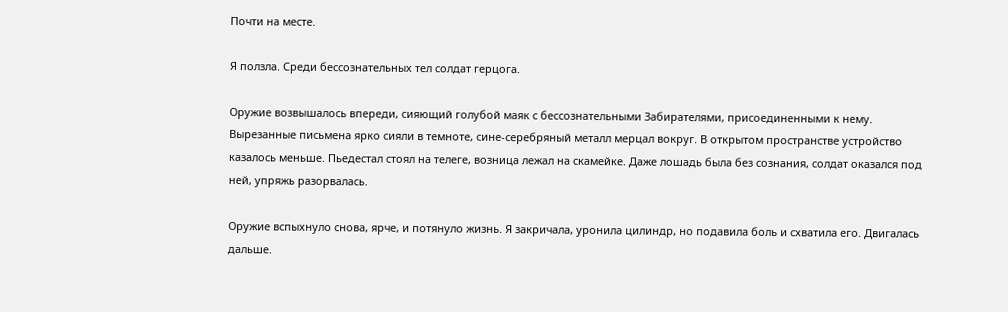Почти на месте.

Я ползла. Среди бессознательных тел солдат герцога.

Оружие возвышалось впереди, сияющий голубой маяк с бессознательными Забирателями, присоединенными к нему. Вырезанные письмена ярко сияли в темноте, сине-серебряный металл мерцал вокруг. В открытом пространстве устройство казалось меньше. Пьедестал стоял на телеге, возница лежал на скамейке. Даже лошадь была без сознания, солдат оказался под ней, упряжь разорвалась.

Оружие вспыхнуло снова, ярче, и потянуло жизнь. Я закричала, уронила цилиндр, но подавила боль и схватила его. Двигалась дальше.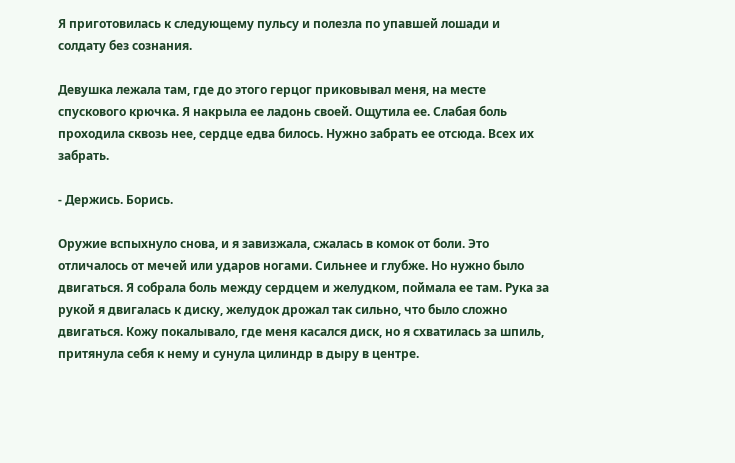Я приготовилась к следующему пульсу и полезла по упавшей лошади и солдату без сознания.

Девушка лежала там, где до этого герцог приковывал меня, на месте спускового крючка. Я накрыла ее ладонь своей. Ощутила ее. Слабая боль проходила сквозь нее, сердце едва билось. Нужно забрать ее отсюда. Всех их забрать.

- Держись. Борись.

Оружие вспыхнуло снова, и я завизжала, сжалась в комок от боли. Это отличалось от мечей или ударов ногами. Сильнее и глубже. Но нужно было двигаться. Я собрала боль между сердцем и желудком, поймала ее там. Рука за рукой я двигалась к диску, желудок дрожал так сильно, что было сложно двигаться. Кожу покалывало, где меня касался диск, но я схватилась за шпиль, притянула себя к нему и сунула цилиндр в дыру в центре.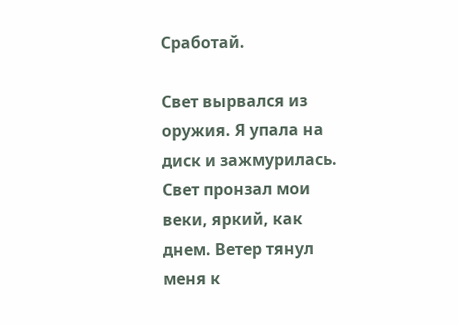Сработай.

Свет вырвался из оружия. Я упала на диск и зажмурилась. Свет пронзал мои веки, яркий, как днем. Ветер тянул меня к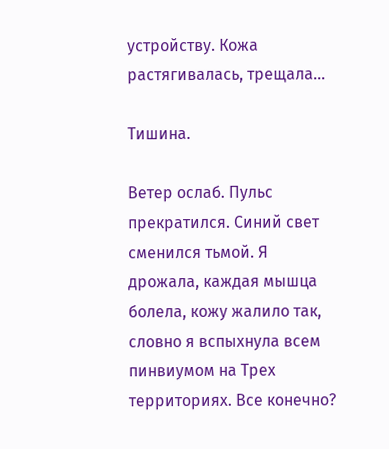устройству. Кожа растягивалась, трещала…

Тишина.

Ветер ослаб. Пульс прекратился. Синий свет сменился тьмой. Я дрожала, каждая мышца болела, кожу жалило так, словно я вспыхнула всем пинвиумом на Трех территориях. Все конечно?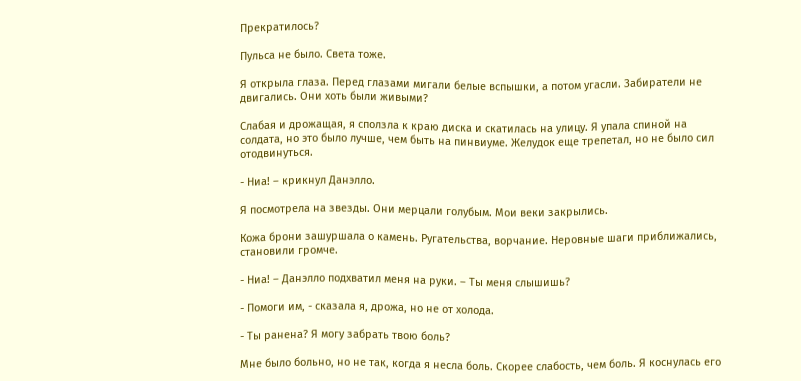Прекратилось?

Пульса не было. Света тоже.

Я открыла глаза. Перед глазами мигали белые вспышки, а потом угасли. Забиратели не двигались. Они хоть были живыми?

Слабая и дрожащая, я сползла к краю диска и скатилась на улицу. Я упала спиной на солдата, но это было лучше, чем быть на пинвиуме. Желудок еще трепетал, но не было сил отодвинуться.

- Ниа! – крикнул Данэлло.

Я посмотрела на звезды. Они мерцали голубым. Мои веки закрылись.

Кожа брони зашуршала о камень. Ругательства, ворчание. Неровные шаги приближались, становили громче.

- Ниа! – Данэлло подхватил меня на руки. – Ты меня слышишь?

- Помоги им, - сказала я, дрожа, но не от холода.

- Ты ранена? Я могу забрать твою боль?

Мне было больно, но не так, когда я несла боль. Скорее слабость, чем боль. Я коснулась его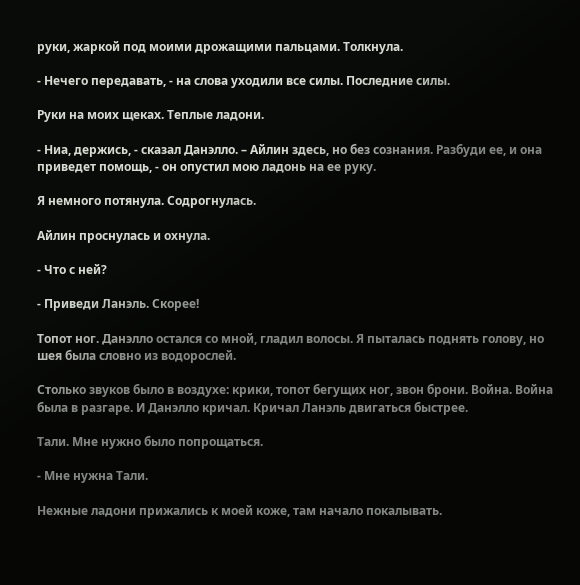руки, жаркой под моими дрожащими пальцами. Толкнула.

- Нечего передавать, - на слова уходили все силы. Последние силы.

Руки на моих щеках. Теплые ладони.

- Ниа, держись, - сказал Данэлло. – Айлин здесь, но без сознания. Разбуди ее, и она приведет помощь, - он опустил мою ладонь на ее руку.

Я немного потянула. Содрогнулась.

Айлин проснулась и охнула.

- Что с ней?

- Приведи Ланэль. Скорее!

Топот ног. Данэлло остался со мной, гладил волосы. Я пыталась поднять голову, но шея была словно из водорослей.

Столько звуков было в воздухе: крики, топот бегущих ног, звон брони. Война. Война была в разгаре. И Данэлло кричал. Кричал Ланэль двигаться быстрее.

Тали. Мне нужно было попрощаться.

- Мне нужна Тали.

Нежные ладони прижались к моей коже, там начало покалывать.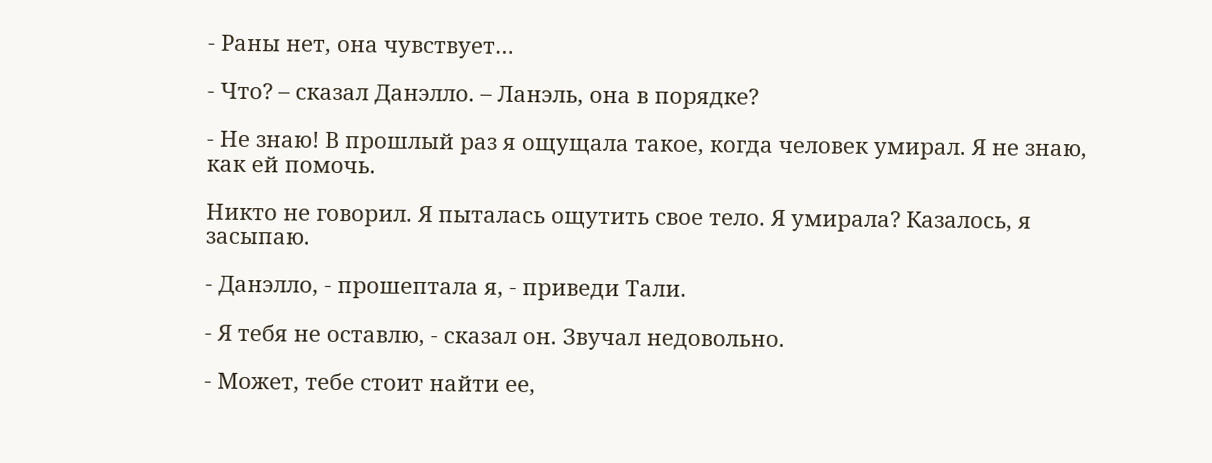- Раны нет, она чувствует…

- Что? – сказал Данэлло. – Ланэль, она в порядке?

- Не знаю! В прошлый раз я ощущала такое, когда человек умирал. Я не знаю, как ей помочь.

Никто не говорил. Я пыталась ощутить свое тело. Я умирала? Казалось, я засыпаю.

- Данэлло, - прошептала я, - приведи Тали.

- Я тебя не оставлю, - сказал он. Звучал недовольно.

- Может, тебе стоит найти ее,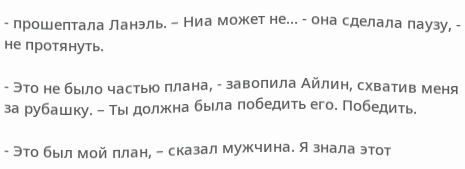- прошептала Ланэль. – Ниа может не… - она сделала паузу, - не протянуть.

- Это не было частью плана, - завопила Айлин, схватив меня за рубашку. – Ты должна была победить его. Победить.

- Это был мой план, – сказал мужчина. Я знала этот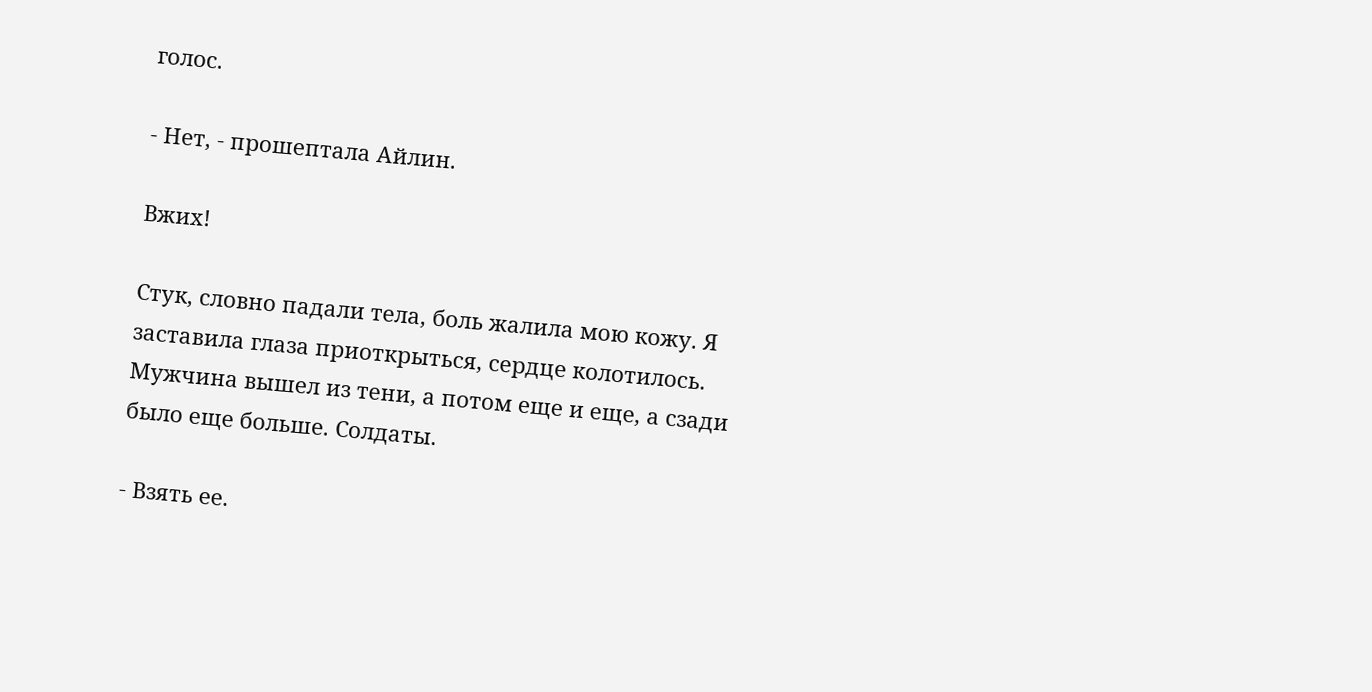голос.

- Нет, - прошептала Айлин.

Вжих!

Стук, словно падали тела, боль жалила мою кожу. Я заставила глаза приоткрыться, сердце колотилось. Мужчина вышел из тени, а потом еще и еще, а сзади было еще больше. Солдаты.

- Взять ее.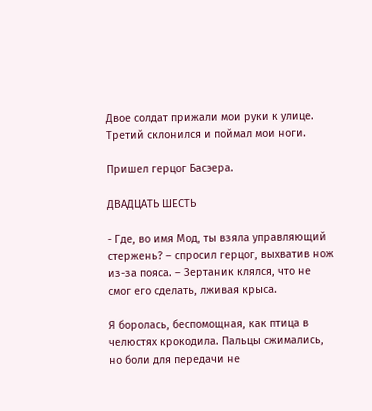Двое солдат прижали мои руки к улице. Третий склонился и поймал мои ноги.

Пришел герцог Басэера.

ДВАДЦАТЬ ШЕСТЬ

- Где, во имя Мод, ты взяла управляющий стержень? – спросил герцог, выхватив нож из-за пояса. – Зертаник клялся, что не смог его сделать, лживая крыса.

Я боролась, беспомощная, как птица в челюстях крокодила. Пальцы сжимались, но боли для передачи не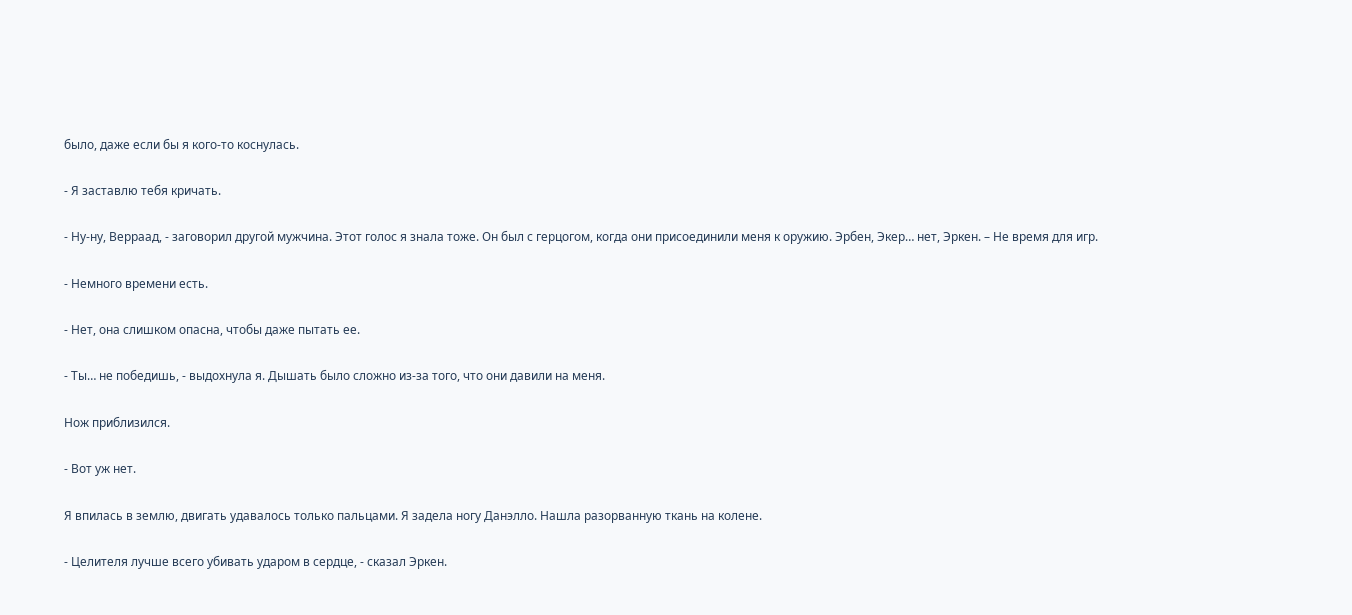было, даже если бы я кого-то коснулась.

- Я заставлю тебя кричать.

- Ну-ну, Верраад, - заговорил другой мужчина. Этот голос я знала тоже. Он был с герцогом, когда они присоединили меня к оружию. Эрбен, Экер… нет, Эркен. – Не время для игр.

- Немного времени есть.

- Нет, она слишком опасна, чтобы даже пытать ее.

- Ты… не победишь, - выдохнула я. Дышать было сложно из-за того, что они давили на меня.

Нож приблизился.

- Вот уж нет.

Я впилась в землю, двигать удавалось только пальцами. Я задела ногу Данэлло. Нашла разорванную ткань на колене.

- Целителя лучше всего убивать ударом в сердце, - сказал Эркен.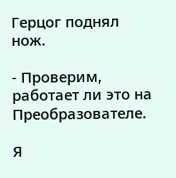Герцог поднял нож.

- Проверим, работает ли это на Преобразователе.

Я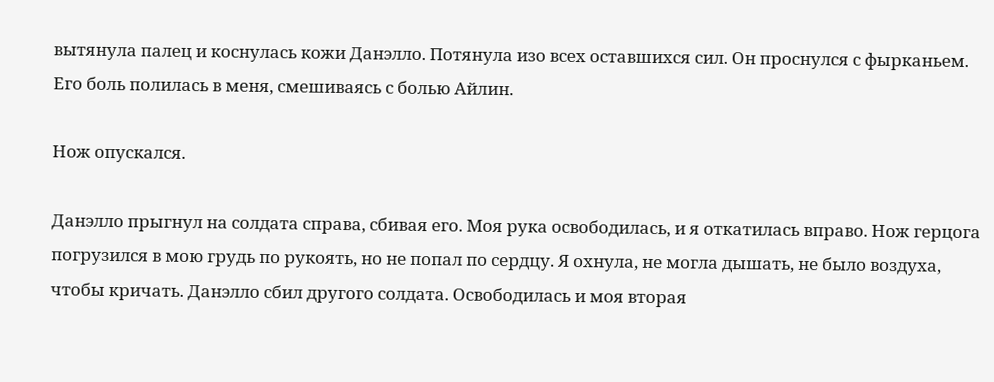вытянула палец и коснулась кожи Данэлло. Потянула изо всех оставшихся сил. Он проснулся с фырканьем. Его боль полилась в меня, смешиваясь с болью Айлин.

Нож опускался.

Данэлло прыгнул на солдата справа, сбивая его. Моя рука освободилась, и я откатилась вправо. Нож герцога погрузился в мою грудь по рукоять, но не попал по сердцу. Я охнула, не могла дышать, не было воздуха, чтобы кричать. Данэлло сбил другого солдата. Освободилась и моя вторая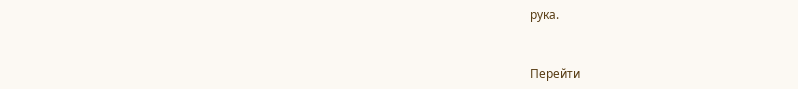рука.


Перейти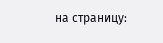на страницу: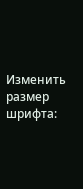Изменить размер шрифта: